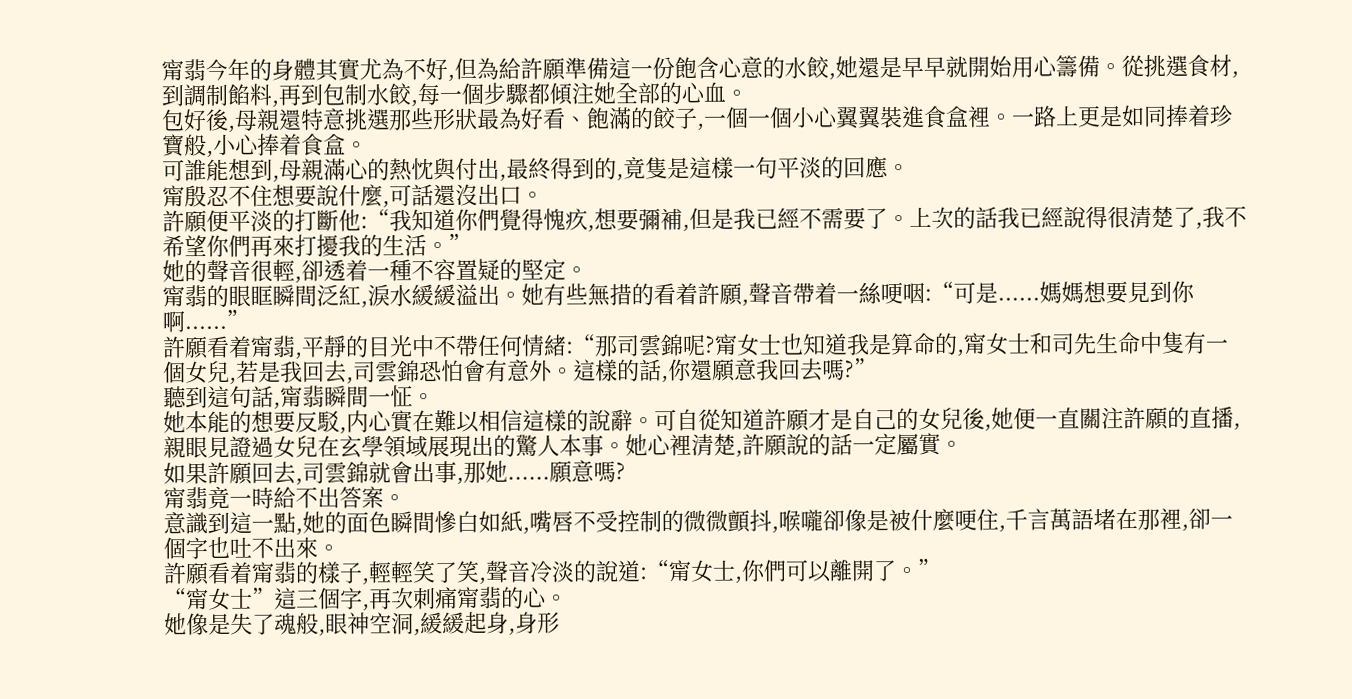甯翡今年的身體其實尤為不好,但為給許願準備這一份飽含心意的水餃,她還是早早就開始用心籌備。從挑選食材,到調制餡料,再到包制水餃,每一個步驟都傾注她全部的心血。
包好後,母親還特意挑選那些形狀最為好看、飽滿的餃子,一個一個小心翼翼裝進食盒裡。一路上更是如同捧着珍寶般,小心捧着食盒。
可誰能想到,母親滿心的熱忱與付出,最終得到的,竟隻是這樣一句平淡的回應。
甯殷忍不住想要說什麼,可話還沒出口。
許願便平淡的打斷他:“我知道你們覺得愧疚,想要彌補,但是我已經不需要了。上次的話我已經說得很清楚了,我不希望你們再來打擾我的生活。”
她的聲音很輕,卻透着一種不容置疑的堅定。
甯翡的眼眶瞬間泛紅,淚水緩緩溢出。她有些無措的看着許願,聲音帶着一絲哽咽:“可是......媽媽想要見到你啊......”
許願看着甯翡,平靜的目光中不帶任何情緒:“那司雲錦呢?甯女士也知道我是算命的,甯女士和司先生命中隻有一個女兒,若是我回去,司雲錦恐怕會有意外。這樣的話,你還願意我回去嗎?”
聽到這句話,甯翡瞬間一怔。
她本能的想要反駁,内心實在難以相信這樣的說辭。可自從知道許願才是自己的女兒後,她便一直關注許願的直播,親眼見證過女兒在玄學領域展現出的驚人本事。她心裡清楚,許願說的話一定屬實。
如果許願回去,司雲錦就會出事,那她......願意嗎?
甯翡竟一時給不出答案。
意識到這一點,她的面色瞬間慘白如紙,嘴唇不受控制的微微顫抖,喉嚨卻像是被什麼哽住,千言萬語堵在那裡,卻一個字也吐不出來。
許願看着甯翡的樣子,輕輕笑了笑,聲音冷淡的說道:“甯女士,你們可以離開了。”
“甯女士”這三個字,再次刺痛甯翡的心。
她像是失了魂般,眼神空洞,緩緩起身,身形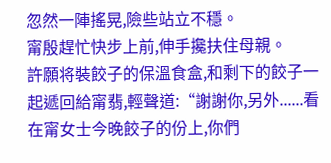忽然一陣搖晃,險些站立不穩。
甯殷趕忙快步上前,伸手攙扶住母親。
許願将裝餃子的保溫食盒,和剩下的餃子一起遞回給甯翡,輕聲道:“謝謝你,另外......看在甯女士今晚餃子的份上,你們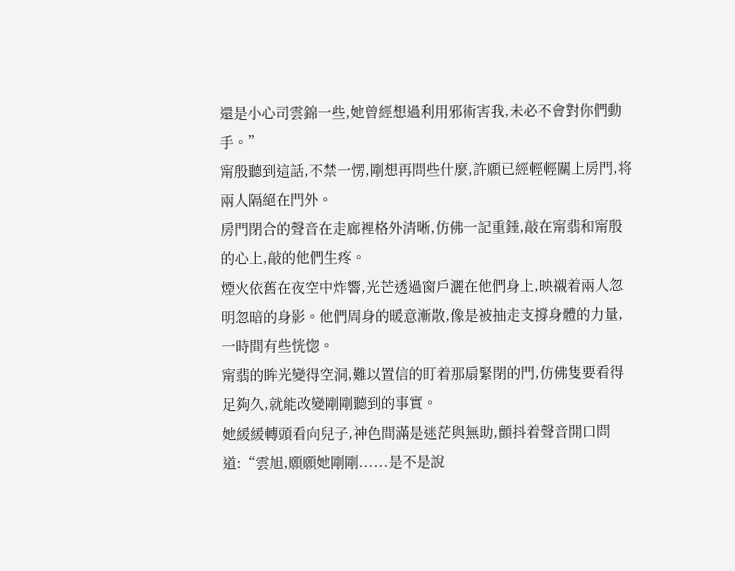還是小心司雲錦一些,她曾經想過利用邪術害我,未必不會對你們動手。”
甯殷聽到這話,不禁一愣,剛想再問些什麼,許願已經輕輕關上房門,将兩人隔絕在門外。
房門閉合的聲音在走廊裡格外清晰,仿佛一記重錘,敲在甯翡和甯殷的心上,敲的他們生疼。
煙火依舊在夜空中炸響,光芒透過窗戶灑在他們身上,映襯着兩人忽明忽暗的身影。他們周身的暖意漸散,像是被抽走支撐身體的力量,一時間有些恍惚。
甯翡的眸光變得空洞,難以置信的盯着那扇緊閉的門,仿佛隻要看得足夠久,就能改變剛剛聽到的事實。
她緩緩轉頭看向兒子,神色間滿是迷茫與無助,顫抖着聲音開口問道:“雲旭,願願她剛剛......是不是說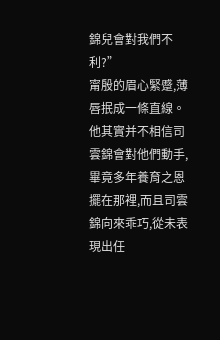錦兒會對我們不利?”
甯殷的眉心緊蹙,薄唇抿成一條直線。
他其實并不相信司雲錦會對他們動手,畢竟多年養育之恩擺在那裡,而且司雲錦向來乖巧,從未表現出任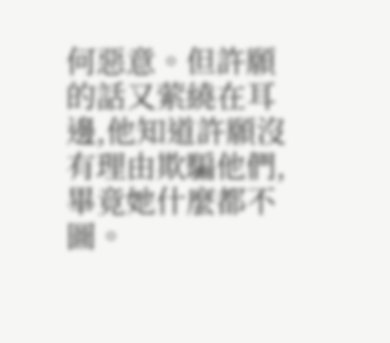何惡意。但許願的話又萦繞在耳邊,他知道許願沒有理由欺騙他們,畢竟她什麼都不圖。